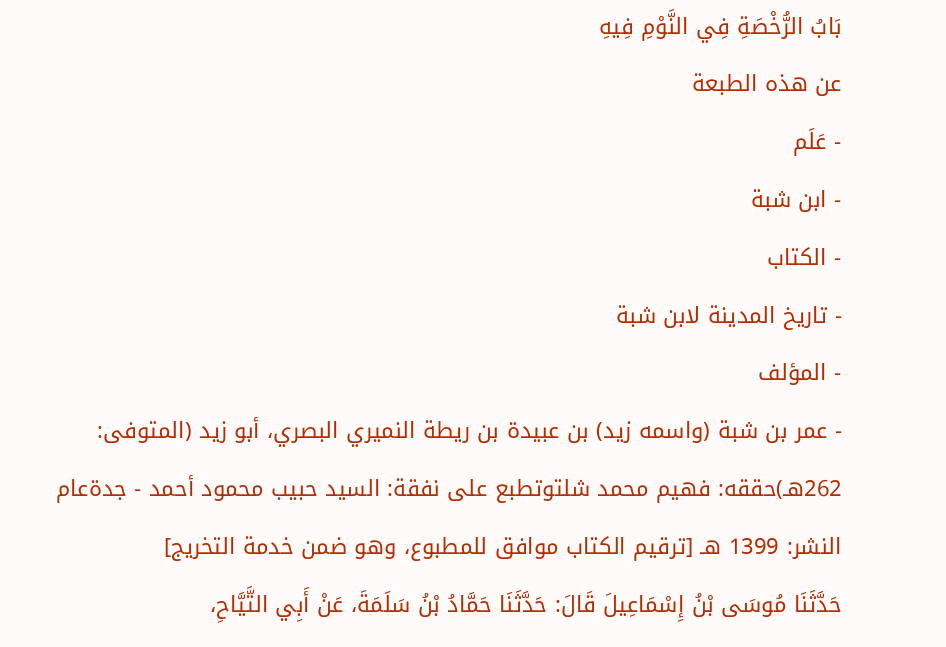بَابُ الرُّخْصَةِ فِي النَّوْمِ فِيهِ
عن هذه الطبعة
- عَلَم
- ابن شبة
- الكتاب
- تاريخ المدينة لابن شبة
- المؤلف
- عمر بن شبة (واسمه زيد) بن عبيدة بن ريطة النميري البصري، أبو زيد (المتوفى: 262هـ)حققه: فهيم محمد شلتوتطبع على نفقة: السيد حبيب محمود أحمد - جدةعام النشر: 1399 هـ [ترقيم الكتاب موافق للمطبوع، وهو ضمن خدمة التخريج]
حَدَّثَنَا مُوسَى بْنُ إِسْمَاعِيلَ قَالَ: حَدَّثَنَا حَمَّادُ بْنُ سَلَمَةَ، عَنْ أَبِي التَّيَّاحِ،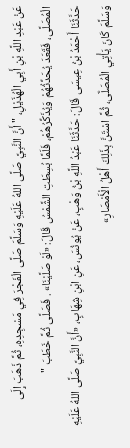عَنْ عَبْدِ اللَّهِ بْنِ أَبِي الْهُذَيْلِ، " أَنَّ النَّبِيَّ صَلَّى اللهُ عَلَيْهِ وَسَلَّمَ صَلَّى الْفَجْرَ فِي مَسْجِدِهِ، ثُمَّ ذَهَبَ إِلَى الْمُصَلَّى، فَقَعَدَ يُحَدِّثُهُمْ وَيُذَكِّرُهُمْ، فَلَمَّا بُسِطَتِ الشَّمْسُ قَالَ: «لَوْ صَلَّيْنَا» . فَصَلَّى ثُمَّ خَطَبَ "
حَدَّثَنَا أَحْمَدُ بْنُ عِيسَى قَالَ: حَدَّثَنَا عَبْدُ اللَّهِ بْنُ وَهْبٍ، عَنْ يُونُسَ، عَنِ ابْنِ شِهَابٍ، «أَنَّ النَّبِيَّ صَلَّى اللهُ عَلَيْهِ وَسَلَّمَ كَانَ يَأْتِي الْمُصَلَّى، ثُمَّ اسْتَنَّ بِذَلِكَ أَهْلُ الْأَمْصَارِ»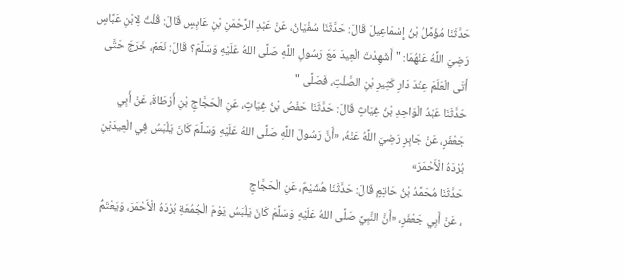حَدَّثَنَا مُؤَمَّلُ بْنُ إِسْمَاعِيلَ قَالَ: حَدَّثَنَا سُفْيَانُ، عَنْ عَبْدِ الرَّحْمَنِ بْنِ عَابِسٍ قَالَ: قُلْتُ لِابْنِ عَبَّاسٍ رَضِيَ اللَّهُ عَنْهُمَا: " أَشَهِدْتَ الْعِيدَ مَعَ رَسُولِ اللَّهِ صَلَّى اللهُ عَلَيْهِ وَسَلَّمَ؟ قَالَ: نَعَمْ، خَرَجَ حَتَّى أَتَى الْعَلَمَ عِنْدَ دَارِ كَثِيرِ بْنِ الصَّلْتِ، فَصَلَّى "
حَدَّثَنَا عَبْدُ الْوَاحِدِ بْنُ غِيَاثٍ قَالَ: حَدَّثَنَا حَفْصُ بْنُ غِيَاثٍ، عَنِ الْحَجَّاجِ بْنِ أَرْطَاةَ، عَنْ أَبِي جَعْفَرٍ، عَنْ جَابِرٍ رَضِيَ اللَّهُ عَنْهُ، «أَنَّ رَسُولَ اللَّهِ صَلَّى اللهُ عَلَيْهِ وَسَلَّمَ كَانَ يَلْبَسُ فِي الْعِيدَيْنِ بُرْدَهُ الْأَحْمَرَ»
حَدَّثَنَا مُحَمَّدُ بْنُ حَاتِمٍ قَالَ: حَدَّثَنَا هُشَيْمٌ، عَنِ الْحَجَّاجِ
، عَنْ أَبِي جَعْفَرٍ، «أَنَّ النَّبِيَّ صَلَّى اللهُ عَلَيْهِ وَسَلَّمَ كَانَ يَلْبَسُ يَوْمَ الْجُمُعَةِ بُرْدَهُ الْأَحْمَرَ، وَيَعْتَمُّ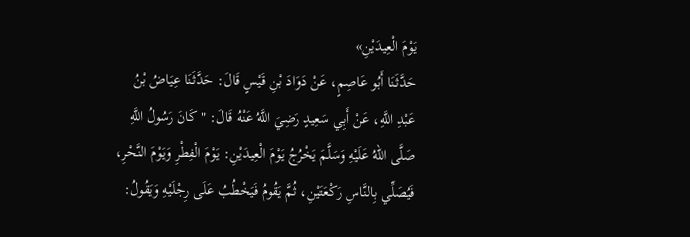يَوْمَ الْعِيدَيْنِ»
حَدَّثَنَا أَبُو عَاصِمٍ، عَنْ دَوَادَ بْنِ قَيْسٍ قَالَ: حَدَّثَنَا عِيَاضُ بْنُ عَبْدِ اللَّهِ، عَنْ أَبِي سَعِيدٍ رَضِيَ اللَّهُ عَنْهُ قَالَ: " كَانَ رَسُولُ اللَّهِ صَلَّى اللهُ عَلَيْهِ وَسَلَّمَ يَخْرُجُ يَوْمَ الْعِيدَيْنِ: يَوْمَ الْفِطْرِ وَيَوْمَ النَّحْرِ، فَيُصَلِّي بِالنَّاسِ رَكْعَتَيْنِ، ثُمَّ يَقُومُ فَيَخْطُبُ عَلَى رِجْلَيْهِ وَيَقُولُ: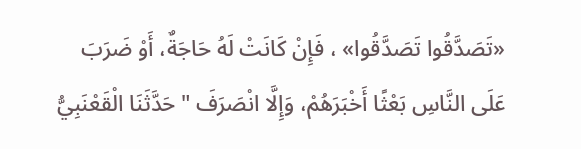«تَصَدَّقُوا تَصَدَّقُوا» ، فَإِنْ كَانَتْ لَهُ حَاجَةٌ، أَوْ ضَرَبَ عَلَى النَّاسِ بَعْثًا أَخْبَرَهُمْ، وَإِلَّا انْصَرَفَ " حَدَّثَنَا الْقَعْنَبِيُّ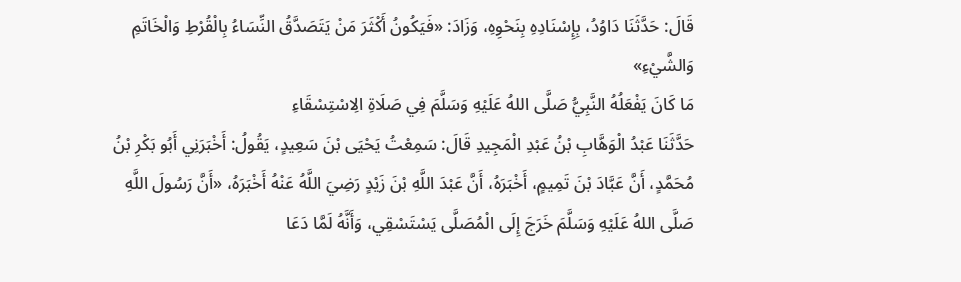قَالَ: حَدَّثَنَا دَاوُدُ، بِإِسْنَادِهِ بِنَحْوِهِ، وَزَادَ: «فَيَكُونُ أَكْثَرَ مَنْ يَتَصَدَّقُ النِّسَاءُ بِالْقُرْطِ وَالْخَاتَمِ وَالشَّيْءِ»
مَا كَانَ يَفْعَلُهُ النَّبِيُّ صَلَّى اللهُ عَلَيْهِ وَسَلَّمَ فِي صَلَاةِ الِاسْتِسْقَاءِ
حَدَّثَنَا عَبْدُ الْوَهَّابِ بْنُ عَبْدِ الْمَجِيدِ قَالَ: سَمِعْتُ يَحْيَى بْنَ سَعِيدٍ، يَقُولُ: أَخْبَرَنِي أَبُو بَكْرِ بْنُ مُحَمَّدٍ، أَنَّ عَبَّادَ بْنَ تَمِيمٍ، أَخْبَرَهُ، أَنَّ عَبْدَ اللَّهِ بْنَ زَيْدٍ رَضِيَ اللَّهُ عَنْهُ أَخْبَرَهُ، «أَنَّ رَسُولَ اللَّهِ صَلَّى اللهُ عَلَيْهِ وَسَلَّمَ خَرَجَ إِلَى الْمُصَلَّى يَسْتَسْقِي، وَأَنَّهُ لَمَّا دَعَا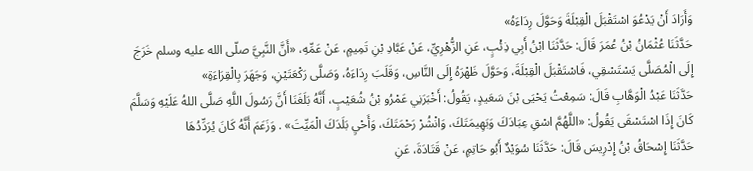وَأَرَادَ أَنْ يَدْعُوَ اسْتَقْبَلَ الْقِبْلَةَ وَحَوَّلَ رِدَاءَهُ»
حَدَّثَنَا عُثْمَانُ بْنُ عُمَرَ قَالَ: حَدَّثَنَا ابْنُ أَبِي ذِئْبٍ، عَنِ الزُّهْرِيِّ، عَنْ عَبَّادِ بْنِ تَمِيمٍ، عَنْ عَمِّهِ، «أَنَّ النَّبِيَّ صلّى الله عليه وسلم خَرَجَ إِلَى الْمُصَلَّى يَسْتَسْقِي، فَاسْتَقْبَلَ الْقِبْلَةَ، وَحَوَّلَ ظَهْرَهُ إِلَى النَّاسِ، وَقَلَبَ رِدَاءَهُ، وَصَلَّى رَكْعَتَيْنِ، وَجَهَرَ بِالْقِرَاءَةِ»
حَدَّثَنَا عَبْدُ الْوَهَّابِ قَالَ: سَمِعْتُ يَحْيَى بْنَ سَعَيدٍ، يَقُولُ: أَخْبَرَنِي عَمْرُو بْنُ شُعَيْبٍ، أَنَّهُ بَلَغَنَا أَنَّ رَسُولَ اللَّهِ صَلَّى اللهُ عَلَيْهِ وَسَلَّمَ كَانَ إِذَا اسْتَسْقَى يَقُولُ: «اللَّهُمَّ اسْقِ عِبَادَكَ وَبَهِيمَتَكَ، وَانْشُرْ رَحْمَتَكَ، وَأَحْيِ بَلَدَكَ الْمَيِّتَ» . وَزَعَمَ أَنَّهُ كَانَ يُرَدِّدُهَا
حَدَّثَنَا إِسْحَاقُ بْنُ إِدْرِيسَ قَالَ: حَدَّثَنَا سُوَيْدٌ أَبُو حَاتِمٍ، عَنْ قَتَادَةَ، عَنِ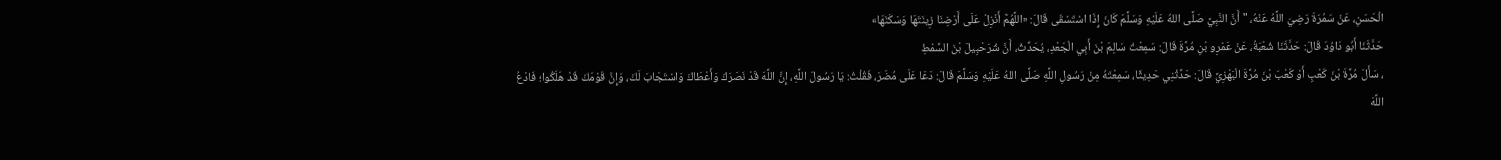الْحَسَنِ، عَنْ سَمُرَةَ رَضِيَ اللَّهُ عَنْهُ، " أَنَّ النَّبِيَّ صَلَّى اللهُ عَلَيْهِ وَسَلَّمَ كَانَ إِذَا اسْتَسْقَى قَالَ: «اللَّهُمَّ أَنْزِلْ عَلَى أَرْضِنَا زِينَتَهَا وَسَكَنَهَا»
حَدَّثَنَا أَبُو دَاوُدَ قَالَ: حَدَّثَنَا شُعْبَةُ، عَنْ عَمْرِو بْنِ مُرَّةَ قَالَ: سَمِعْتُ سَالِمَ بْنَ أَبِي الْجَعْدِ، يُحَدِّثُ، أَنَّ شُرَحْبِيلَ بْنَ السِّمْطِ
، سَأَلَ مُرَّةَ بْنَ كَعْبٍ أَوْ كَعْبَ بْنَ مُرَّةَ الْبَهْزِيَّ قَالَ: حَدِّثْنِي حَدِيثًا، سَمِعْتَهُ مِنْ رَسُولِ اللَّهِ صَلَّى اللهُ عَلَيْهِ وَسَلَّمَ قَالَ: دَعَا عَلَى مُضَرَ، فَقُلْتُ: يَا رَسُولَ اللَّهِ، إِنَّ اللَّهَ قَدْ نَصَرَكَ وَأَعْطَاكَ وَاسْتَجَابَ لَكَ، وَإِنَّ قَوْمَكَ قَدْ هَلَكُوا؛ فَادْعُ اللَّهَ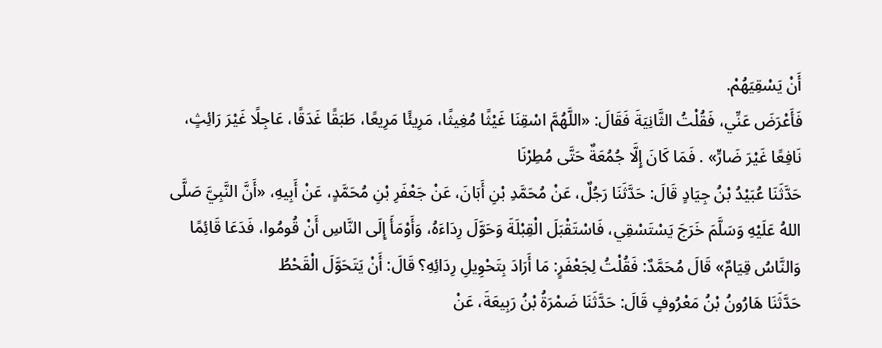أَنْ يَسْقِيَهُمْ.
فَأَعْرَضَ عَنِّي، فَقُلْتُ الثَّانِيَةَ فَقَالَ: «اللَّهُمَّ اسْقِنَا غَيْثًا مُغِيثًا، مَرِيئًا مَرِيعًا، طَبَقًا غَدَقًا، عَاجِلًا غَيْرَ رَائِثٍ، نَافِعًا غَيْرَ ضَارٍّ» . فَمَا كَانَ إِلَّا جُمُعَةٌ حَتَّى مُطِرْنَا
حَدَّثَنَا عُبَيْدُ بْنُ جِيَادٍ قَالَ: حَدَّثَنَا رَجُلٌ، عَنْ مُحَمَّدِ بْنِ أَبَانَ، عَنْ جَعْفَرِ بْنِ مُحَمَّدٍ، عَنْ أَبِيهِ، «أَنَّ النَّبِيَّ صَلَّى اللهُ عَلَيْهِ وَسَلَّمَ خَرَجَ يَسْتَسْقِي، فَاسْتَقْبَلَ الْقِبْلَةَ وَحَوَّلَ رِدَاءَهُ، وَأَوْمَأَ إِلَى النَّاسِ أَنْ قُومُوا، فَدَعَا قَائِمًا وَالنَّاسُ قِيَامٌ» قَالَ مُحَمَّدٌ: فَقُلْتُ لِجَعْفَرٍ: مَا أَرَادَ بِتَحْوِيلِ رِدَائِهِ؟ قَالَ: أَنْ يَتَحَوَّلَ الْقَحْطُ
حَدَّثَنَا هَارُونُ بْنُ مَعْرُوفٍ قَالَ: حَدَّثَنَا ضَمْرَةُ بْنُ رَبِيعَةَ، عَنْ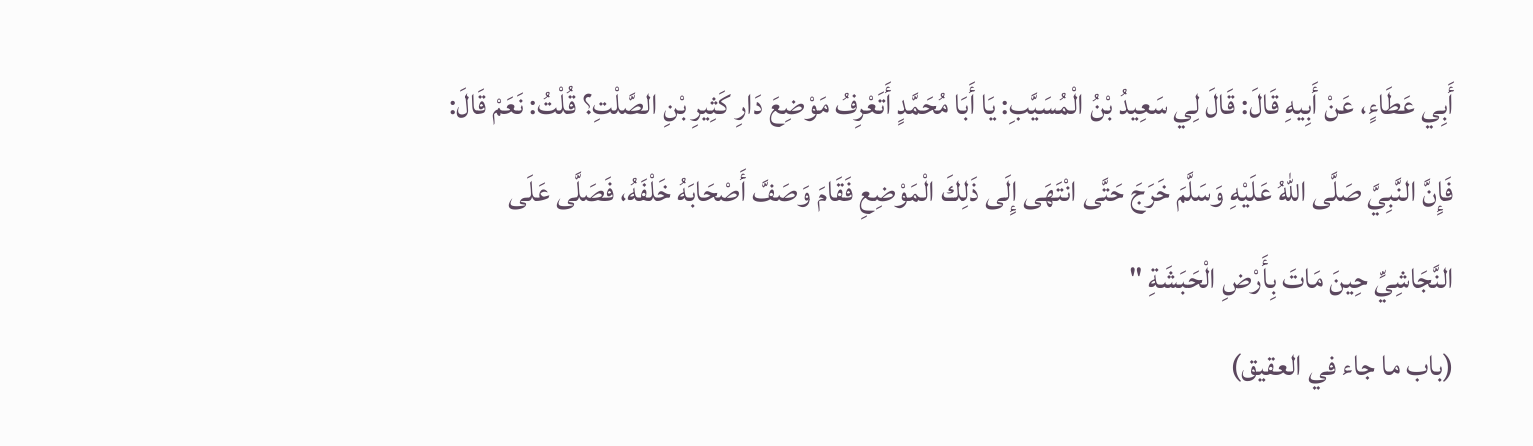أَبِي عَطَاءٍ، عَنْ أَبِيهِ قَالَ: قَالَ لِي سَعِيدُ بْنُ الْمُسَيَّبِ: يَا أَبَا مُحَمَّدٍ أَتَعْرِفُ مَوْضِعَ دَارِ كَثِيرِ بْنِ الصَّلْتِ؟ قُلْتُ: نَعَمْ قَالَ: فَإِنَّ النَّبِيَّ صَلَّى اللهُ عَلَيْهِ وَسَلَّمَ خَرَجَ حَتَّى انْتَهَى إِلَى ذَلِكَ الْمَوْضِعِ فَقَامَ وَصَفَّ أَصْحَابَهُ خَلْفَهُ، فَصَلَّى عَلَى النَّجَاشِيِّ حِينَ مَاتَ بِأَرْضِ الْحَبَشَةِ "
(باب ما جاء في العقيق)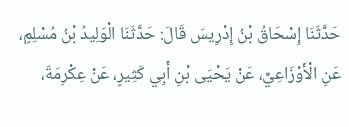حَدَّثَنَا إِسْحَاقُ بْنُ إِدْرِيسَ قَالَ: حَدَّثَنَا الْوَلِيدُ بْنُ مُسْلِمٍ، عَنِ الْأَوْزَاعِيِّ، عَنْ يَحْيَى بْنِ أَبِي كَثِيرٍ، عَنْ عِكْرِمَةَ،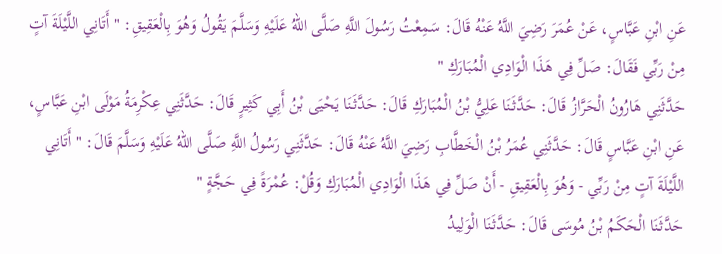عَنِ ابْنِ عَبَّاسٍ، عَنْ عُمَرَ رَضِيَ اللَّهُ عَنْهُ قَالَ: سَمِعْتُ رَسُولَ اللَّهِ صَلَّى اللهُ عَلَيْهِ وَسَلَّمَ يَقُولُ وَهُوَ بِالْعَقِيقِ: " أَتَانِي اللَّيْلَةَ آتٍ مِنْ رَبِّي فَقَالَ: صَلِّ فِي هَذَا الْوَادِي الْمُبَارَكِ "
حَدَّثَنِي هَارُونُ الْحَرَّازُ قَالَ: حَدَّثَنَا عَلِيُّ بْنُ الْمُبَارَكِ قَالَ: حَدَّثَنَا يَحْيَى بْنُ أَبِي كَثِيرٍ قَالَ: حَدَّثَنِي عِكْرِمَةُ مَوْلَى ابْنِ عَبَّاسٍ، عَنِ ابْنِ عَبَّاسٍ قَالَ: حَدَّثَنِي عُمَرُ بْنُ الْخَطَّابِ رَضِيَ اللَّهُ عَنْهُ قَالَ: حَدَّثَنِي رَسُولُ اللَّهِ صَلَّى اللهُ عَلَيْهِ وَسَلَّمَ قَالَ: " أَتَانِي اللَّيْلَةَ آتٍ مِنْ رَبِّي - وَهُوَ بِالْعَقِيقِ - أَنْ صَلِّ فِي هَذَا الْوَادِي الْمُبَارَكِ وَقُلْ: عُمْرَةً فِي حَجَّةٍ "
حَدَّثَنَا الْحَكَمُ بْنُ مُوسَى قَالَ: حَدَّثَنَا الْوَلِيدُ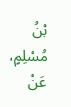بْنُ مُسْلِمٍ، عَنْ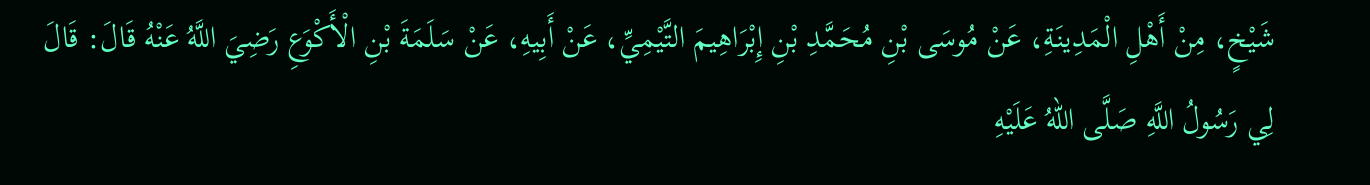شَيْخٍ، مِنْ أَهْلِ الْمَدِينَةِ، عَنْ مُوسَى بْنِ مُحَمَّدِ بْنِ إِبْرَاهِيمَ التَّيْمِيِّ، عَنْ أَبِيهِ، عَنْ سَلَمَةَ بْنِ الْأَكْوَعِ رَضِيَ اللَّهُ عَنْهُ قَالَ: قَالَ لِي رَسُولُ اللَّهِ صَلَّى اللهُ عَلَيْهِ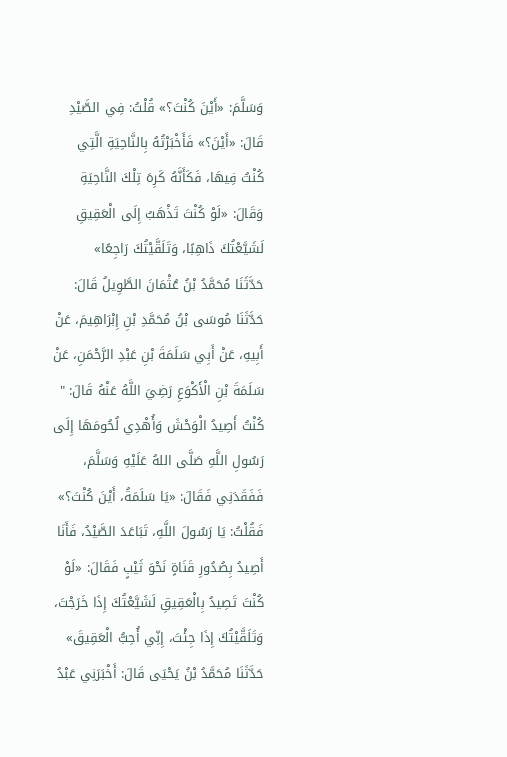وَسَلَّمَ: «أَيْنَ كُنْتَ؟» قُلْتُ: فِي الصَّيْدِ قَالَ: «أَيْنَ؟» فَأَخْبَرْتُهُ بِالنَّاحِيَةِ الَّتِي كُنْتُ فِيهَا، فَكَأَنَّهُ كَرِهَ تِلْكَ النَّاحِيَةِ وَقَالَ: «لَوْ كُنْتَ تَذْهَبُ إِلَى الْعَقِيقِ لَشَيَّعْتُكَ ذَاهِبًا، وَتَلَقَّيْتُكَ رَاجِعًا»
حَدَّثَنَا مُحَمَّدُ بْنُ عُثْمَانَ الطَّوِيلُ قَالَ: حَدَّثَنَا مُوسَى بْنُ مُحَمَّدِ بْنِ إِبْرَاهِيمَ، عَنْ أَبِيهِ، عَنْ أَبِي سَلَمَةَ بْنِ عَبْدِ الرَّحْمَنِ، عَنْ سَلَمَةَ بْنِ الْأَكْوَعِ رَضِيَ اللَّهُ عَنْهُ قَالَ: " كُنْتُ أَصِيدُ الْوَحْشَ وَأُهْدِي لُحُومَهَا إِلَى رَسُولِ اللَّهِ صَلَّى اللهُ عَلَيْهِ وَسَلَّمَ، فَفَقَدَنِي فَقَالَ: «يَا سَلَمَةُ، أَيْنَ كُنْتَ؟» فَقُلْتُ: يَا رَسُولَ اللَّهِ، تَبَاعَدَ الصَّيْدُ، فَأَنَا أَصِيدُ بِصُدُورِ قَنَاةٍ نَحْوَ ثَيْبٍ فَقَالَ: «لَوْ كُنْتَ تَصِيدُ بِالْعَقِيقِ لَشَيَّعْتُكَ إِذَا خَرَجْتَ، وَتَلَقَّيْتُكَ إِذَا جِئْتَ، إِنِّي أُحِبُّ الْعَقِيقَ»
حَدَّثَنَا مُحَمَّدُ بْنُ يَحْيَى قَالَ: أَخْبَرَنِي عَبْدُ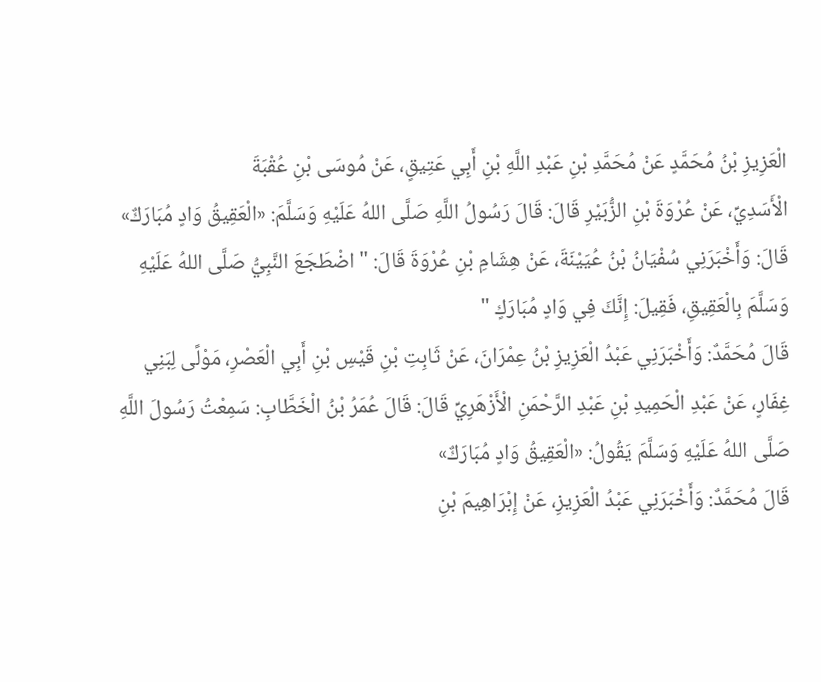الْعَزِيزِ بْنُ مُحَمَّدٍ عَنْ مُحَمَّدِ بْنِ عَبْدِ اللَّهِ بْنِ أَبِي عَتِيقٍ، عَنْ مُوسَى بْنِ عُقْبَةَ
الْأَسَدِيِّ، عَنْ عُرْوَةَ بْنِ الزُّبَيْرِ قَالَ: قَالَ رَسُولُ اللَّهِ صَلَّى اللهُ عَلَيْهِ وَسَلَّمَ: «الْعَقِيقُ وَادٍ مُبَارَكٌ»
قَالَ: وَأَخْبَرَنِي سُفْيَانُ بْنُ عُيَيْنَةَ، عَنْ هِشَامِ بْنِ عُرْوَةَ قَالَ: " اضْطَجَعَ النَّبِيُّ صَلَّى اللهُ عَلَيْهِ وَسَلَّمَ بِالْعَقِيقِ، فَقِيلَ: إِنَّكَ فِي وَادٍ مُبَارَكٍ "
قَالَ مُحَمَّدٌ: وَأَخْبَرَنِي عَبْدُ الْعَزِيزِ بْنُ عِمْرَانَ، عَنْ ثَابِتِ بْنِ قَيْسِ بْنِ أَبِي الْعَصْرِ، مَوْلًى لِبَنِي غِفَارٍ، عَنْ عَبْدِ الْحَمِيدِ بْنِ عَبْدِ الرَّحْمَنِ الْأَزْهَرِيِّ قَالَ: قَالَ عُمَرُ بْنُ الْخَطَّابِ: سَمِعْتُ رَسُولَ اللَّهِ صَلَّى اللهُ عَلَيْهِ وَسَلَّمَ يَقُولُ: «الْعَقِيقُ وَادٍ مُبَارَكٌ»
قَالَ مُحَمَّدٌ: وَأَخْبَرَنِي عَبْدُ الْعَزِيزِ، عَنْ إِبْرَاهِيمَ بْنِ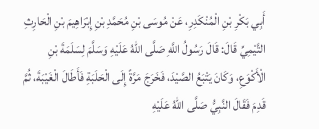أَبِي بَكْرِ بْنِ الْمُنْكَدِرِ، عَنْ مُوسَى بْنِ مُحَمَّدِ بْنِ إِبْرَاهِيمَ بْنِ الْحَارِثِ التَّيْمِيِّ قَالَ: قَالَ رَسُولُ اللَّهِ صَلَّى اللهُ عَلَيْهِ وَسَلَّمَ لِسَلَمَةَ بْنِ الْأَكْوَعِ، وَكَانَ يَتْبَعُ الصَّيْدَ، فَخَرَجَ مَرَّةً إِلَى الْحَلَبَةِ فَأَطَالَ الْغَيْبَةَ، ثُمَّ قَدِمَ فَقَالَ النَّبِيُّ صَلَّى اللهُ عَلَيْهِ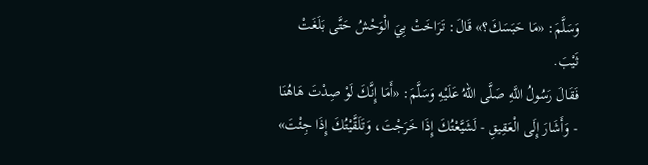وَسَلَّمَ: «مَا حَبَسَكَ؟» قَالَ: تَرَاخَتْ بِيَ الْوَحْشُ حَتَّى بَلَغَتْ ثَيْبَ.
فَقَالَ رَسُولُ اللَّهِ صَلَّى اللهُ عَلَيْهِ وَسَلَّمَ: «أَمَا إِنَّكَ لَوْ صِدْتَ هَاهُنَا - وَأَشَارَ إِلَى الْعَقِيقِ - لَشَيَّعْتُكَ إِذَا خَرَجْتَ، وَتَلَقَّيْتُكَ إِذَا جِئْتَ»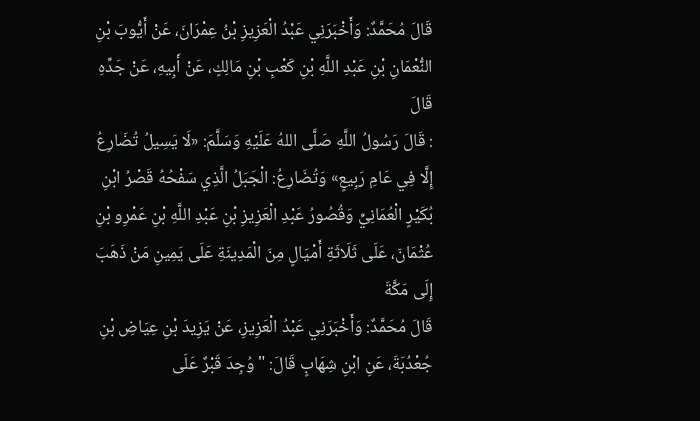قَالَ مُحَمَّدٌ: وَأَخْبَرَنِي عَبْدُ الْعَزِيزِ بْنُ عِمْرَانَ، عَنْ أَيُّوبَ بْنِ النُّعْمَانِ بْنِ عَبْدِ اللَّهِ بْنِ كَعْبِ بْنِ مَالِكٍ، عَنْ أَبِيهِ، عَنْ جَدِّهِ قَالَ
: قَالَ رَسُولُ اللَّهِ صَلَّى اللهُ عَلَيْهِ وَسَلَّمَ: «لَا يَسِيلُ تُضَارِعُ إِلَّا فِي عَامِ رَبِيعٍ» وَتُضَارِعُ: الْجَبَلُ الَّذِي سَفْحُهُ قَصْرُ ابْنِ بُكَيْرٍ الْعُمَانِيِّ وَقُصُورُ عَبْدِ الْعَزِيزِ بْنِ عَبْدِ اللَّهِ بْنِ عَمْرِو بْنِ عُثْمَانَ، عَلَى ثَلَاثَةِ أَمْيَالٍ مِنَ الْمَدِينَةِ عَلَى يَمِينِ مَنْ ذَهَبَ إِلَى مَكَّةَ
قَالَ مُحَمَّدٌ: وَأَخْبَرَنِي عَبْدُ الْعَزِيزِ، عَنْ يَزِيدَ بْنِ عِيَاضِ بْنِ جُعْدُبَةَ، عَنِ ابْنِ شِهَابٍ قَالَ: " وُجِدَ قَبْرٌ عَلَى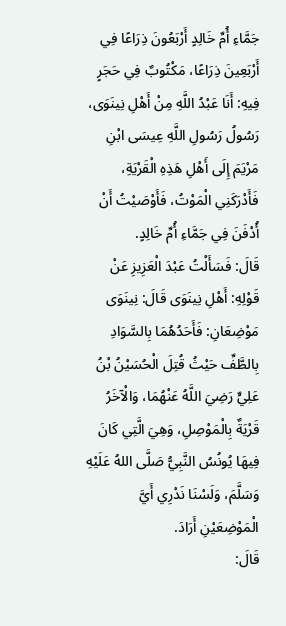جَمَّاءِ أُمِّ خَالِدٍ أَرْبَعُونَ ذِرَاعًا فِي أَرْبَعِينَ ذِرَاعًا، مَكْتُوبٌ فِي حَجَرٍ فِيهِ: أَنَا عَبْدُ اللَّهِ مِنْ أَهْلِ نِينَوَى، رَسُولُ رَسُولِ اللَّهِ عِيسَى ابْنِ مَرْيَمَ إِلَى أَهْلِ هَذِهِ الْقَرْيَةِ، فَأَدْرَكَنِي الْمَوْتُ، فَأَوْصَيْتُ أَنْ أُدْفَنَ فِي جَمَّاءِ أُمِّ خَالِدٍ.
قَالَ: فَسَأَلْتُ عَبْدَ الْعَزِيزِ عَنْ قَوْلِهِ: أَهْلِ نِينَوَى قَالَ: نِينَوَى مَوْضِعَانِ: فَأَحَدُهُمَا بِالسَّوَادِ بِالطَّفِّ حَيْثُ قُتِلَ الْحُسَيْنُ بْنُ عَلِيٍّ رَضِيَ اللَّهُ عَنْهُمَا، وَالْآخَرُ قَرْيَةٌ بِالْمَوْصِلِ، وَهِيَ الَّتِي كَانَ فِيهَا يُونُسُ النَّبِيُّ صَلَّى اللهُ عَلَيْهِ وَسَلَّمَ، وَلَسْنَا نَدْرِي أَيَّ الْمَوْضِعَيْنِ أَرَادَ.
قَالَ: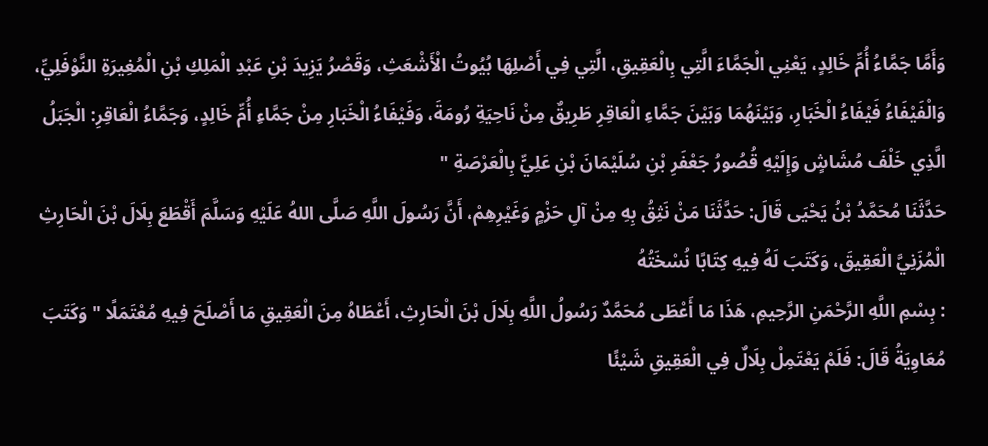وَأَمَّا جَمَّاءُ أُمِّ خَالِدٍ، يَعْنِي الْجَمَّاءَ الَّتِي بِالْعَقِيقِ، الَّتِي فِي أَصْلِهَا بُيُوتُ الْأَشْعَثِ، وَقَصْرُ يَزِيدَ بْنِ عَبْدِ الْمَلِكِ بْنِ الْمُغِيرَةِ النَّوْفَلِيِّ، وَالْفَيْفَاءُ فَيْفَاءُ الْخَبَارِ، وَبَيْنَهُمَا وَبَيْنَ جَمَّاءِ الْعَاقِرِ طَرِيقٌ مِنْ نَاحِيَةِ رُومَةَ، وَفَيْفَاءُ الْخَبَارِ مِنْ جَمَّاءِ أُمِّ خَالِدٍ، وَجَمَّاءُ الْعَاقِرِ: الْجَبَلُ الَّذِي خَلْفَ مُشَاشٍ وَإِلَيْهِ قُصُورُ جَعْفَرِ بْنِ سُلَيْمَانَ بْنِ عَلِيٍّ بِالْعَرْصَةِ "
حَدَّثَنَا مُحَمَّدُ بْنُ يَحْيَى قَالَ: حَدَّثَنَا مَنْ نَثِقُ بِهِ مِنْ آلِ حَزْمٍ وَغَيْرِهِمْ، أَنَّ رَسُولَ اللَّهِ صَلَّى اللهُ عَلَيْهِ وَسَلَّمَ أَقْطَعَ بِلَالَ بْنَ الْحَارِثِ الْمُزَنِيَّ الْعَقِيقَ، وَكَتَبَ لَهُ فِيهِ كِتَابًا نُسْخَتُهُ
: بِسْمِ اللَّهِ الرَّحْمَنِ الرَّحِيمِ، هَذَا مَا أَعْطَى مُحَمَّدٌ رَسُولُ اللَّهِ بِلَالَ بْنَ الْحَارِثِ، أَعْطَاهُ مِنَ الْعَقِيقِ مَا أَصْلَحَ فِيهِ مُعْتَمَلًا " وَكَتَبَ مُعَاوِيَةُ قَالَ: فَلَمْ يَعْتَمِلْ بِلَالٌ فِي الْعَقِيقِ شَيْئًا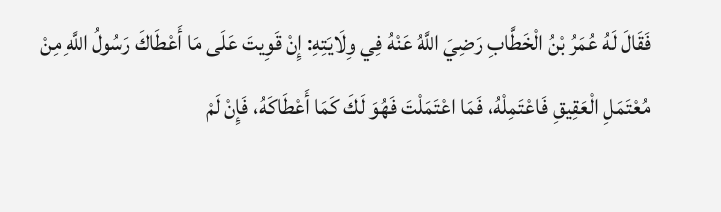فَقَالَ لَهُ عُمَرُ بْنُ الْخَطَّابِ رَضِيَ اللَّهُ عَنْهُ فِي وِلَايَتِهِ: إِنْ قَوِيتَ عَلَى مَا أَعْطَاكَ رَسُولُ اللَّهِ مِنْ مُعْتَمَلِ الْعَقِيقِ فَاعْتَمِلْهُ، فَمَا اعْتَمَلْتَ فَهُوَ لَكَ كَمَا أَعْطَاكَهُ، فَإِنْ لَمْ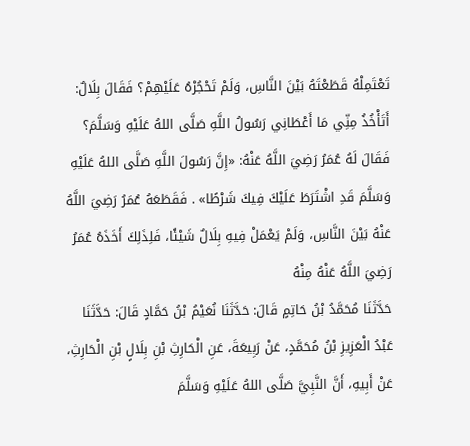تَعْتَمِلْهُ قَطَعْتَهُ بَيْنَ النَّاسِ، وَلَمْ تَحْجُرْهُ عَلَيْهِمْ؟ فَقَالَ بِلَالٌ: أَتَأْخُذُ مِنِّي مَا أَعْطَانِي رَسُولُ اللَّهِ صَلَّى اللهُ عَلَيْهِ وَسَلَّمَ؟ فَقَالَ لَهُ عُمَرُ رَضِيَ اللَّهُ عَنْهُ: «إِنَّ رَسُولَ اللَّهِ صَلَّى اللهُ عَلَيْهِ وَسَلَّمَ قَدِ اشْتَرَطَ عَلَيْكَ فِيكَ شَرْطًا» . فَقَطَعَهُ عُمَرُ رَضِيَ اللَّهُ عَنْهُ بَيْنَ النَّاسِ، وَلَمْ يَعْمَلْ فِيهِ بِلَالٌ شَيْئًا، فَلِذَلِكَ أَخَذَهُ عُمَرُ رَضِيَ اللَّهُ عَنْهُ مِنْهُ
حَدَّثَنَا مُحَمَّدُ بْنُ حَاتِمٍ قَالَ: حَدَّثَنَا نُعَيْمُ بْنُ حَمَّادٍ قَالَ: حَدَّثَنَا عَبْدُ الْعَزِيزِ بْنُ مُحَمَّدٍ، عَنْ رَبِيعَةَ، عَنِ الْحَارِثِ بْنِ بِلَالٍ بْنِ الْحَارِثِ، عَنْ أَبِيهِ، أَنَّ النَّبِيَّ صَلَّى اللهُ عَلَيْهِ وَسَلَّمَ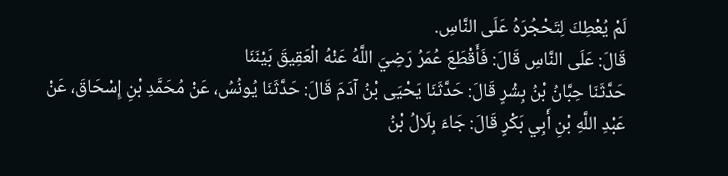لَمْ يُعْطِكَ لِتَحْجُرَهُ عَلَى النَّاسِ.
قَالَ: عَلَى النَّاسِ قَالَ: فَأَقْطَعَ عُمَرُ رَضِيَ اللَّهُ عَنْهُ الْعَقِيقَ بَيْنَنَا
حَدَّثَنَا حِبَّانُ بْنُ بِشْرٍ قَالَ: حَدَّثَنَا يَحْيَى بْنُ آدَمَ قَالَ: حَدَّثَنَا يُونُسُ، عَنْ مُحَمَّدِ بْنِ إِسْحَاقَ، عَنْ عَبْدِ اللَّهِ بْنِ أَبِي بَكْرٍ قَالَ: جَاءَ بِلَالُ بْنُ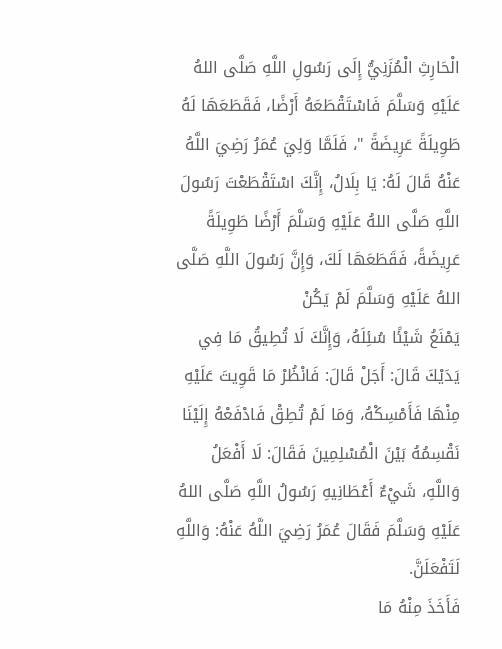الْحَارِثِ الْمُزَنِيُّ إِلَى رَسُولِ اللَّهِ صَلَّى اللهُ عَلَيْهِ وَسَلَّمَ فَاسْتَقْطَعَهُ أَرْضًا، فَقَطَعَهَا لَهُ طَوِيلَةً عَرِيضَةً "، فَلَمَّا وَلِيَ عُمَرُ رَضِيَ اللَّهُ عَنْهُ قَالَ لَهُ: يَا بِلَالُ، إِنَّكَ اسْتَقْطَعْتَ رَسُولَ اللَّهِ صَلَّى اللهُ عَلَيْهِ وَسَلَّمَ أَرْضًا طَوِيلَةً عَرِيضَةً، فَقَطَعَهَا لَكَ، وَإِنَّ رَسُولَ اللَّهِ صَلَّى اللهُ عَلَيْهِ وَسَلَّمَ لَمْ يَكُنْ
يَمْنَعُ شَيْئًا سُئِلَهُ، وَإِنَّكَ لَا تُطِيقُ مَا فِي يَدَيْكَ قَالَ: أَجَلْ قَالَ: فَانْظُرْ مَا قَوِيتَ عَلَيْهِ مِنْهَا فَأَمْسِكْهُ، وَمَا لَمْ تُطِقْ فَادْفَعْهُ إِلَيْنَا نَقْسِمُهُ بَيْنَ الْمُسْلِمِينَ فَقَالَ: لَا أَفْعَلُ وَاللَّهِ، شَيْءٌ أَعْطَانِيهِ رَسُولُ اللَّهِ صَلَّى اللهُ عَلَيْهِ وَسَلَّمَ فَقَالَ عُمَرُ رَضِيَ اللَّهُ عَنْهُ: وَاللَّهِ لَتَفْعَلَنَّ.
فَأَخَذَ مِنْهُ مَا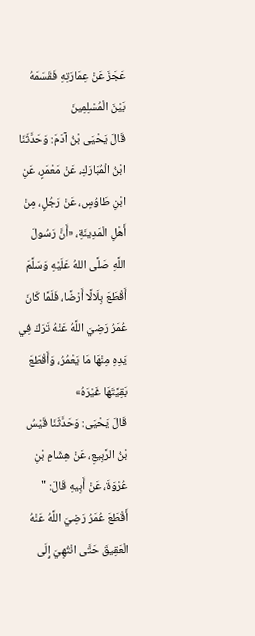عَجَزَ عَنْ عِمَارَتِهِ فَقَسَمَهُ بَيْنَ الْمُسْلِمِينَ
قَالَ يَحْيَى بْنُ آدَمَ: وَحَدَّثَنَا ابْنُ الْمُبَارَكِ، عَنْ مَعْمَرٍ، عَنِ ابْنِ طَاوُسٍ، عَنْ رَجُلٍ، مِنْ أَهْلِ الْمَدِينَةِ، «أَنَّ رَسُولَ اللَّهِ صَلَّى اللهُ عَلَيْهِ وَسَلَّمَ أَقْطَعَ بِلَالًا أَرْضًا، فَلَمَّا كَانَ عُمَرُ رَضِيَ اللَّهُ عَنْهُ تَرَكَ فِي يَدِهِ مِنْهَا مَا يَعْمُرُ، وَأَقْطَعَ بَقِيَّتَهَا غَيْرَهُ»
قَالَ يَحْيَى: وَحَدَّثَنَا قَيْسُ بْنُ الرَّبِيعِ، عَنْ هِشَامِ بْنِ عُرْوَةَ، عَنْ أَبِيهِ قَالَ: " أَقْطَعَ عُمَرُ رَضِيَ اللَّهُ عَنْهُ الْعَقِيقَ حَتَّى انْتُهِيَ إِلَى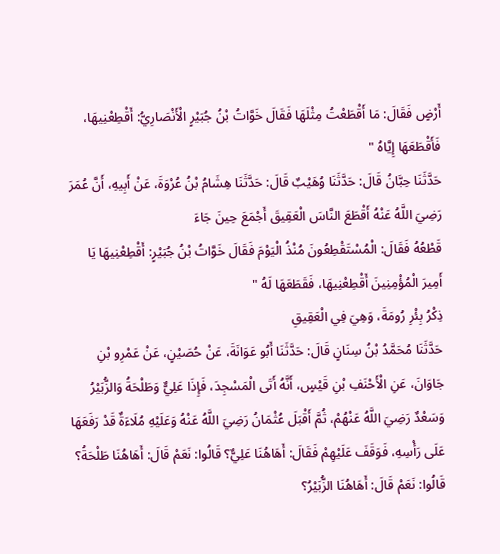أَرْضٍ فَقَالَ: مَا أَقْطَعْتُ مِثْلَهَا فَقَالَ خَوَّاتُ بْنُ جُبَيْرٍ الْأَنْصَارِيُّ: أَقْطِعْنِيهَا، فَأَقْطَعَهَا إِيَّاهُ "
حَدَّثَنَا حِبَّانُ قَالَ: حَدَّثَنَا وُهَيْبٌ قَالَ: حَدَّثَنَا هِشَامُ بْنُ عُرْوَةَ، عَنْ أَبِيهِ، أَنَّ عُمَرَ رَضِيَ اللَّهُ عَنْهُ أَقْطَعَ النَّاسَ الْعَقِيقَ أَجْمَعَ حِينَ جَاءَ
قَطْعُهُ فَقَالَ: الْمُسْتَقْطِعُونَ مُنْذُ الْيَوْمَ فَقَالَ خَوَّاتُ بْنُ جُبَيْرٍ: أَقْطِعْنِيهَا يَا أَمِيرَ الْمُؤْمِنِينَ أَقْطِعْنِيهَا، فَقَطَعَهَا لَهُ "
ذِكْرُ بِئْرِ رُومَةَ، وَهِيَ فِي الْعَقِيقِ
حَدَّثَنَا مُحَمَّدُ بْنُ سِنَانٍ قَالَ: حَدَّثَنَا أَبُو عَوَانَةَ، عَنْ حُصَيْنٍ، عَنْ عَمْرِو بْنِ جَاوَانَ، عَنِ الْأَحْنَفِ بْنِ قَيْسٍ، أَنَّهُ أَتَى الْمَسْجِدَ، فَإِذَا عَلِيٌّ وَطَلْحَةُ وَالزُّبَيْرُ وَسَعْدٌ رَضِيَ اللَّهُ عَنْهُمْ، ثُمَّ أَقْبَلَ عُثْمَانُ رَضِيَ اللَّهُ عَنْهُ وَعَلَيْهِ مُلَاءَةٌ قَدْ رَفَعَهَا عَلَى رَأْسِهِ، فَوَقَفَ عَلَيْهِمْ فَقَالَ: أَهَاهُنَا عَلِيٌّ؟ قَالُوا: نَعَمْ قَالَ: أَهَاهُنَا طَلْحَةُ؟ قَالُوا: نَعَمْ قَالَ: أَهَاهُنَا الزُّبَيْرُ؟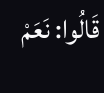قَالُوا: نَعَمْ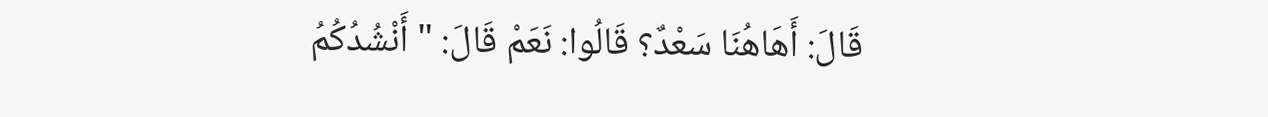قَالَ: أَهَاهُنَا سَعْدٌ؟ قَالُوا: نَعَمْ قَالَ: " أَنْشُدُكُمُ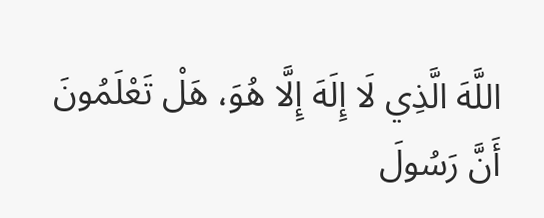اللَّهَ الَّذِي لَا إِلَهَ إِلَّا هُوَ، هَلْ تَعْلَمُونَ أَنَّ رَسُولَ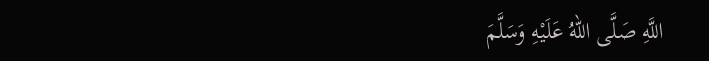اللَّهِ صَلَّى اللهُ عَلَيْهِ وَسَلَّمَ